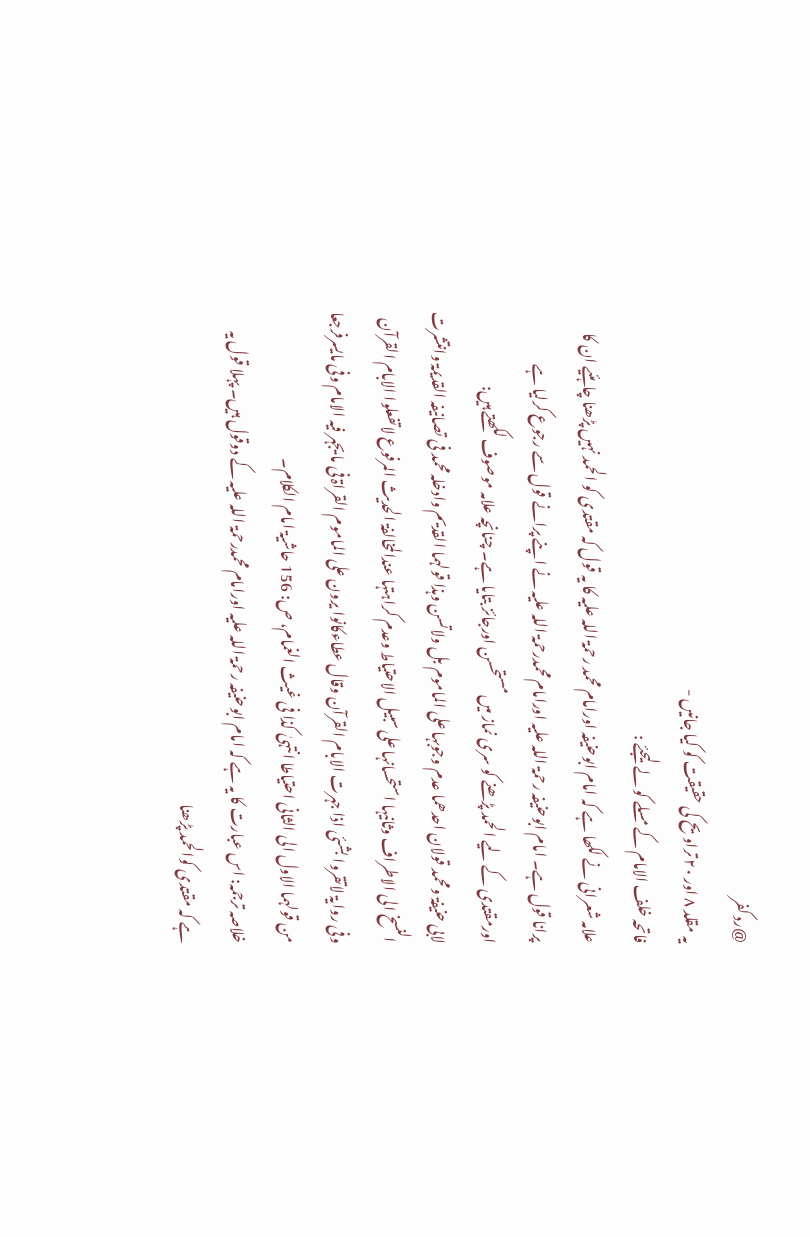@رد کفر
یہ مقلد ٨ اور ٢٠ تراویح کی حقیقت کو کیا جانیں -
فاتحہ خلف الامام کے مسلے کو لے لیجئے :
علامہ شعرانی نے لکھا ہے کہ امام ابوحنیفہ اورامام محمد رحمۃ اللہ علیہ کا یہ قول کہ مقتدی کو الحمد نہیں پڑھنا چاہئیے ان کا پرانا قول ہے۔ امام ابوحنیفہ رحمۃ اللہ علیہ اورامام محمدرحمۃ اللہ علیہ نے اپنے پرانے قول سے رجوع کرلیا ہے اورمقتدی کے لیے الحمد پڑھنے کو سری نماز میں مستحسن اورجائز بتایا ہے۔ چنانچہ علامہ موصوف لکھتے ہیں:
لابی حنیفۃ ومحمد قولان احدھما عدم وجوبہا علی الماموم بل ولاتسن وہذا قولہما القدیم وادخلہ محمد فی تصانیفہ القدیمۃ وانتشرت النسخ الی الاطراف وثانیہا استحسانہا علی سبیل الاحتیاط وعدم کراہتہا عندالمخالفۃ الحدیث المرفوع لاتفعلوا الابام القرآن وفی روایۃ لاتقروا بشئی اذا جہرت الابام القرآن وقال عطاءکانوا یرون علی الماموم القراۃ فی ما یجہر فیہ الامام وفی مایسرفرجعا من قولہما الاول الی الثانی احتیاطا انتہیٰ کذا فی غیث الغمام، ص: 156 حاشیۃ امام الکلام۔
خلاصہ ترجمہ: اس عبارت کا یہ ہے کہ امام ابوحنیفہ رحمۃ اللہ علیہ اورامام محمدرحمۃ اللہ علیہ کے دوقول ہیں۔ پہلا قول یہ ہے کہ مقتدی کوالحمد پڑھنا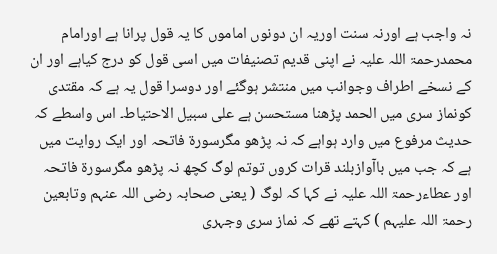نہ واجب ہے اورنہ سنت اوریہ ان دونوں اماموں کا یہ قول پرانا ہے اورامام محمدرحمۃ اللہ علیہ نے اپنی قدیم تصنیفات میں اسی قول کو درج کیاہے اور ان کے نسخے اطراف وجوانب میں منتشر ہوگئے اور دوسرا قول یہ ہے کہ مقتدی کونماز سری میں الحمد پڑھنا مستحسن ہے علی سبیل الاحتیاط۔ اس واسطے کہ حدیث مرفوع میں وارد ہواہے کہ نہ پڑھو مگرسورۃ فاتحہ اور ایک روایت میں ہے کہ جب میں باآوازبلند قرات کروں توتم لوگ کچھ نہ پڑھو مگرسورۃ فاتحہ اور عطاءرحمۃ اللہ علیہ نے کہا کہ لوگ ( یعنی صحابہ رضی اللہ عنہم وتابعین رحمۃ اللہ علیہم ) کہتے تھے کہ نماز سری وجہری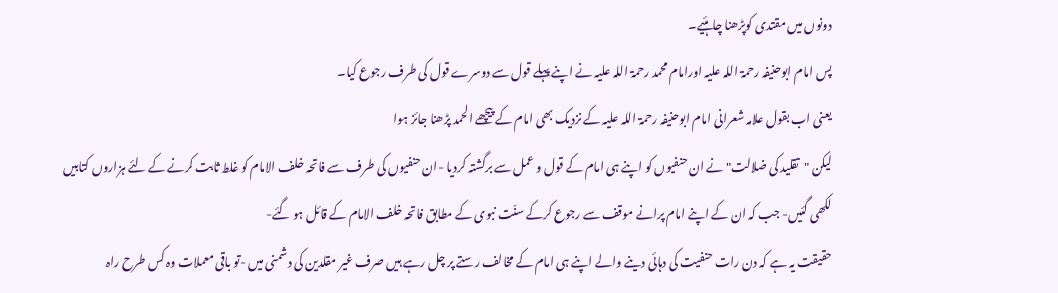دونوں میں مقتدی کوپڑھنا چاہئیے۔
پس امام ابوحنیفہ رحمۃ اللہ علیہ اورامام محمد رحمۃ اللہ علیہ نے اپنے پہلے قول سے دوسرے قول کی طرف رجوع کیا۔
یعنی اب بقول علامہ شعرانی امام ابوحنیفہ رحمۃ اللہ علیہ کے نزدیک بھی امام کے پیچھے الحمد پڑھنا جائز ہوا
لیکن "تقلید کی ضلالت" نے ان حنفیوں کو اپنے ہی امام کے قول و عمل سے برگشتہ کردیا -ان حنفیوں کی طرف سے فاتحہ خلف الامام کو غلط ثابت کرنے کے لئے ہزاروں کتابیں لکھی گئیں- جب کہ ان کے اپنے امام پرانے موقف سے رجوع کرکے سنّت نبوی کے مطابق فاتحہ خلف الامام کے قائل ہو گئے-
حقیقت یہ ہے کہ دن رات حنفیت کی دہائی دینے والے اپنے ہی امام کے مخالف رستے پر چل رہے ہیں صرف غیر مقلدین کی دشمنی میں -تو باقی معملات وہ کس طرح راہ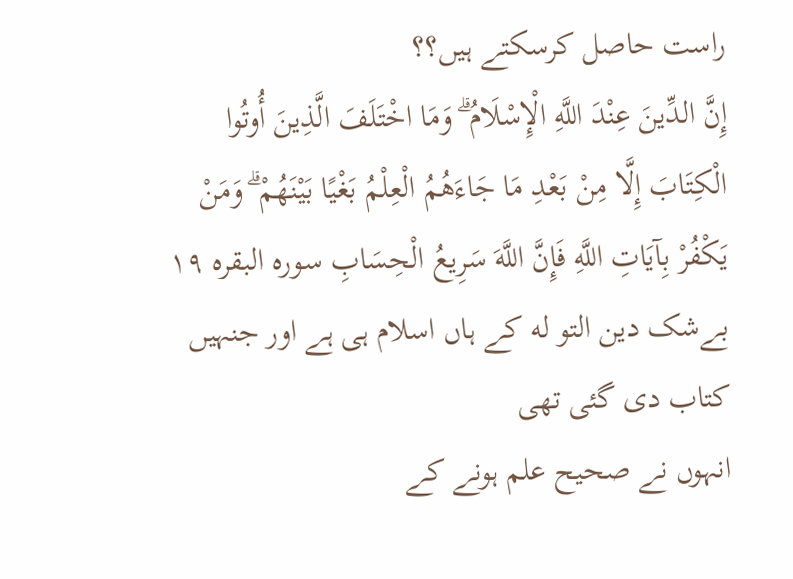راست حاصل کرسکتے ہیں؟؟
إِنَّ الدِّينَ عِنْدَ اللَّهِ الْإِسْلَامُ ۗ وَمَا اخْتَلَفَ الَّذِينَ أُوتُوا الْكِتَابَ إِلَّا مِنْ بَعْدِ مَا جَاءَهُمُ الْعِلْمُ بَغْيًا بَيْنَهُمْ ۗ وَمَنْ يَكْفُرْ بِآيَاتِ اللَّهِ فَإِنَّ اللَّهَ سَرِيعُ الْحِسَابِ سوره البقرہ ١٩
بےشک دین التو له کے ہاں اسلام ہی ہے اور جنہیں کتاب دی گئی تھی
انہوں نے صحیح علم ہونے کے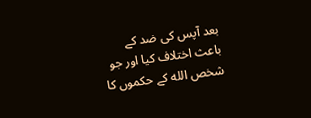بعد آپس کی ضد کے باعث اختلاف کیا اور جو شخص الله کے حکموں کا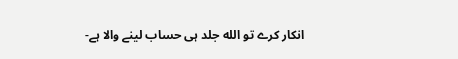انکار کرے تو الله جلد ہی حساب لینے والا ہے-